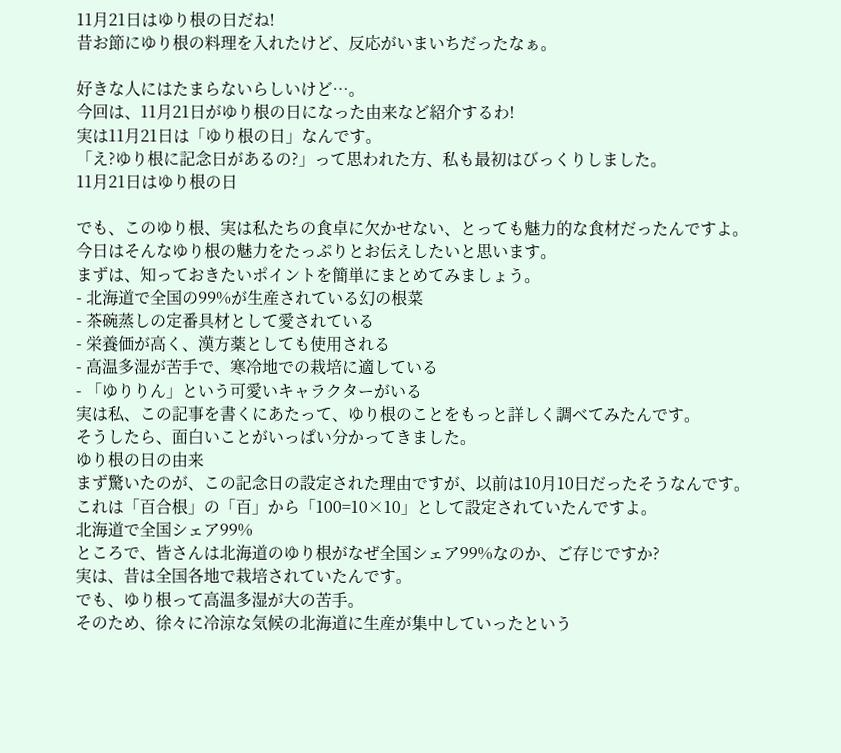11月21日はゆり根の日だね!
昔お節にゆり根の料理を入れたけど、反応がいまいちだったなぁ。

好きな人にはたまらないらしいけど…。
今回は、11月21日がゆり根の日になった由来など紹介するわ!
実は11月21日は「ゆり根の日」なんです。
「え?ゆり根に記念日があるの?」って思われた方、私も最初はびっくりしました。
11月21日はゆり根の日

でも、このゆり根、実は私たちの食卓に欠かせない、とっても魅力的な食材だったんですよ。
今日はそんなゆり根の魅力をたっぷりとお伝えしたいと思います。
まずは、知っておきたいポイントを簡単にまとめてみましょう。
- 北海道で全国の99%が生産されている幻の根菜
- 茶碗蒸しの定番具材として愛されている
- 栄養価が高く、漢方薬としても使用される
- 高温多湿が苦手で、寒冷地での栽培に適している
- 「ゆりりん」という可愛いキャラクターがいる
実は私、この記事を書くにあたって、ゆり根のことをもっと詳しく調べてみたんです。
そうしたら、面白いことがいっぱい分かってきました。
ゆり根の日の由来
まず驚いたのが、この記念日の設定された理由ですが、以前は10月10日だったそうなんです。
これは「百合根」の「百」から「100=10×10」として設定されていたんですよ。
北海道で全国シェア99%
ところで、皆さんは北海道のゆり根がなぜ全国シェア99%なのか、ご存じですか?
実は、昔は全国各地で栽培されていたんです。
でも、ゆり根って高温多湿が大の苦手。
そのため、徐々に冷涼な気候の北海道に生産が集中していったという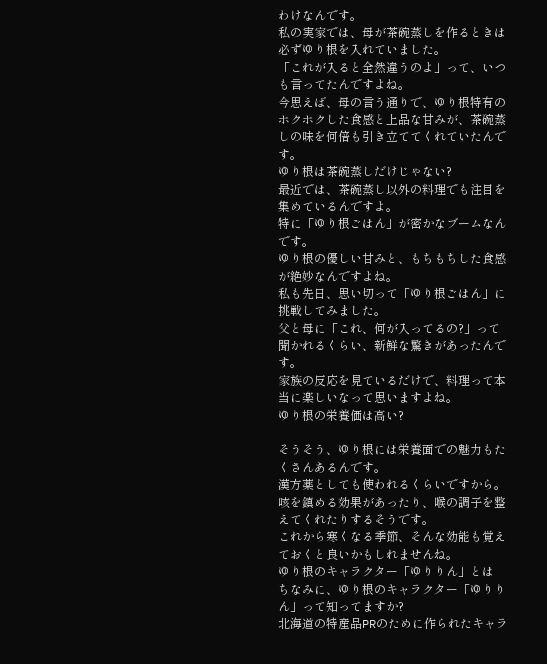わけなんです。
私の実家では、母が茶碗蒸しを作るときは必ずゆり根を入れていました。
「これが入ると全然違うのよ」って、いつも言ってたんですよね。
今思えば、母の言う通りで、ゆり根特有のホクホクした食感と上品な甘みが、茶碗蒸しの味を何倍も引き立ててくれていたんです。
ゆり根は茶碗蒸しだけじゃない?
最近では、茶碗蒸し以外の料理でも注目を集めているんですよ。
特に「ゆり根ごはん」が密かなブームなんです。
ゆり根の優しい甘みと、もちもちした食感が絶妙なんですよね。
私も先日、思い切って「ゆり根ごはん」に挑戦してみました。
父と母に「これ、何が入ってるの?」って聞かれるくらい、新鮮な驚きがあったんです。
家族の反応を見ているだけで、料理って本当に楽しいなって思いますよね。
ゆり根の栄養価は高い?

そうそう、ゆり根には栄養面での魅力もたくさんあるんです。
漢方薬としても使われるくらいですから。
咳を鎮める効果があったり、喉の調子を整えてくれたりするそうです。
これから寒くなる季節、そんな効能も覚えておくと良いかもしれませんね。
ゆり根のキャラクター「ゆりりん」とは
ちなみに、ゆり根のキャラクター「ゆりりん」って知ってますか?
北海道の特産品PRのために作られたキャラ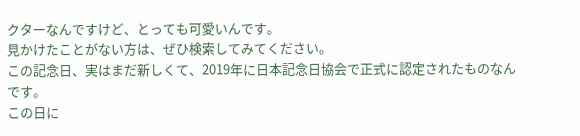クターなんですけど、とっても可愛いんです。
見かけたことがない方は、ぜひ検索してみてください。
この記念日、実はまだ新しくて、2019年に日本記念日協会で正式に認定されたものなんです。
この日に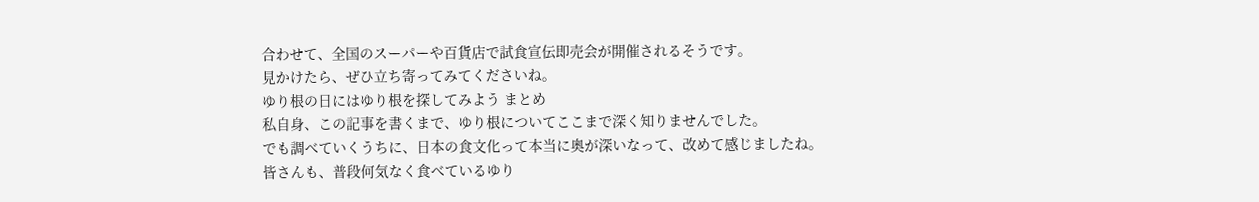合わせて、全国のスーパーや百貨店で試食宣伝即売会が開催されるそうです。
見かけたら、ぜひ立ち寄ってみてくださいね。
ゆり根の日にはゆり根を探してみよう まとめ
私自身、この記事を書くまで、ゆり根についてここまで深く知りませんでした。
でも調べていくうちに、日本の食文化って本当に奥が深いなって、改めて感じましたね。
皆さんも、普段何気なく食べているゆり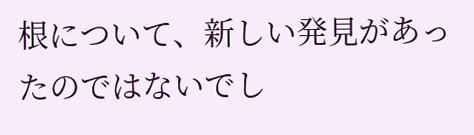根について、新しい発見があったのではないでし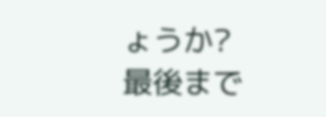ょうか?
最後まで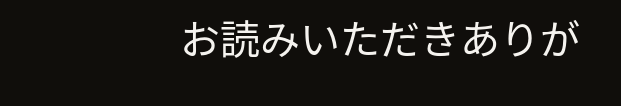お読みいただきありが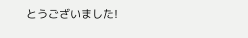とうございました!